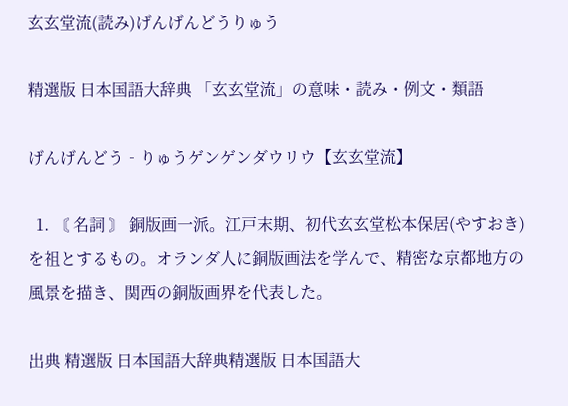玄玄堂流(読み)げんげんどうりゅう

精選版 日本国語大辞典 「玄玄堂流」の意味・読み・例文・類語

げんげんどう‐りゅうゲンゲンダウリウ【玄玄堂流】

  1. 〘 名詞 〙 銅版画一派。江戸末期、初代玄玄堂松本保居(やすおき)を祖とするもの。オランダ人に銅版画法を学んで、精密な京都地方の風景を描き、関西の銅版画界を代表した。

出典 精選版 日本国語大辞典精選版 日本国語大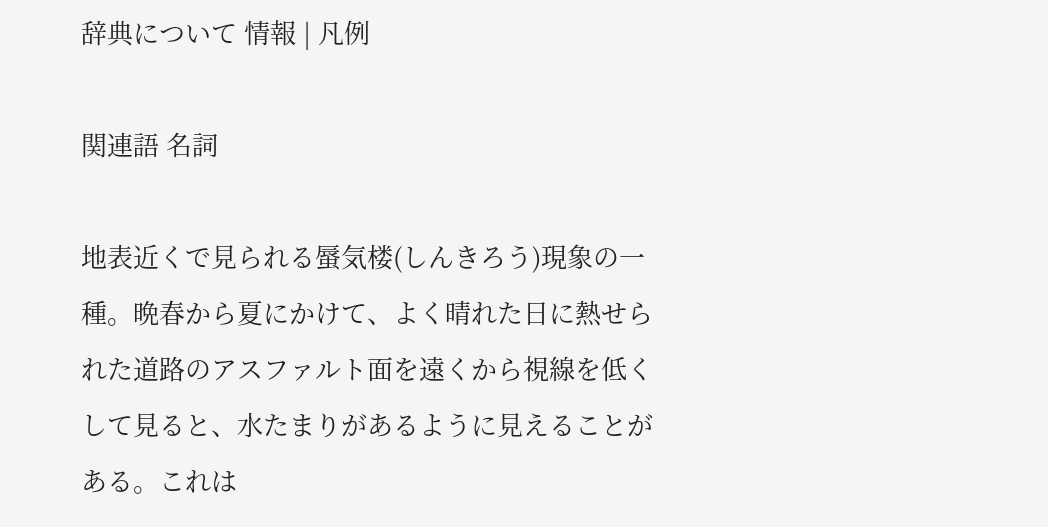辞典について 情報 | 凡例

関連語 名詞

地表近くで見られる蜃気楼(しんきろう)現象の一種。晩春から夏にかけて、よく晴れた日に熱せられた道路のアスファルト面を遠くから視線を低くして見ると、水たまりがあるように見えることがある。これは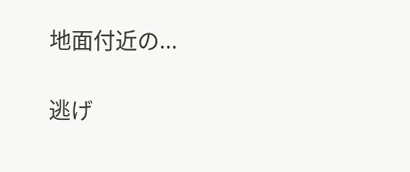地面付近の...

逃げ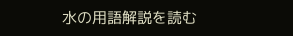水の用語解説を読む